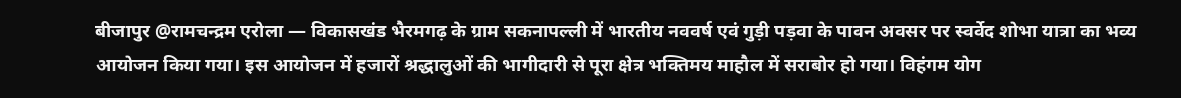बीजापुर @रामचन्द्रम एरोला — विकासखंड भैरमगढ़ के ग्राम सकनापल्ली में भारतीय नववर्ष एवं गुड़ी पड़वा के पावन अवसर पर स्वर्वेद शोभा यात्रा का भव्य आयोजन किया गया। इस आयोजन में हजारों श्रद्धालुओं की भागीदारी से पूरा क्षेत्र भक्तिमय माहौल में सराबोर हो गया। विहंगम योग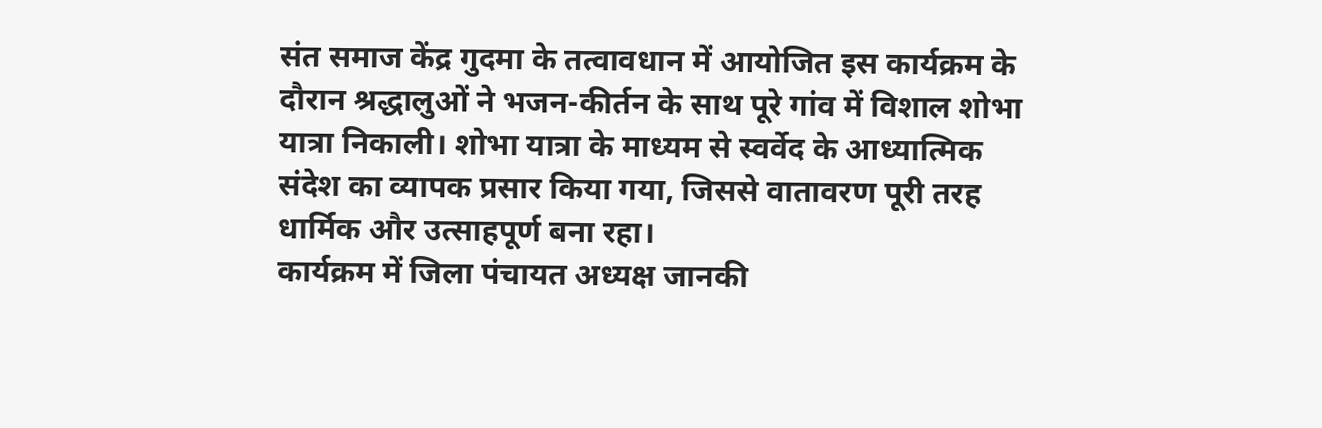संत समाज केंद्र गुदमा के तत्वावधान में आयोजित इस कार्यक्रम के दौरान श्रद्धालुओं ने भजन-कीर्तन के साथ पूरे गांव में विशाल शोभा यात्रा निकाली। शोभा यात्रा के माध्यम से स्वर्वेद के आध्यात्मिक संदेश का व्यापक प्रसार किया गया, जिससे वातावरण पूरी तरह धार्मिक और उत्साहपूर्ण बना रहा।
कार्यक्रम में जिला पंचायत अध्यक्ष जानकी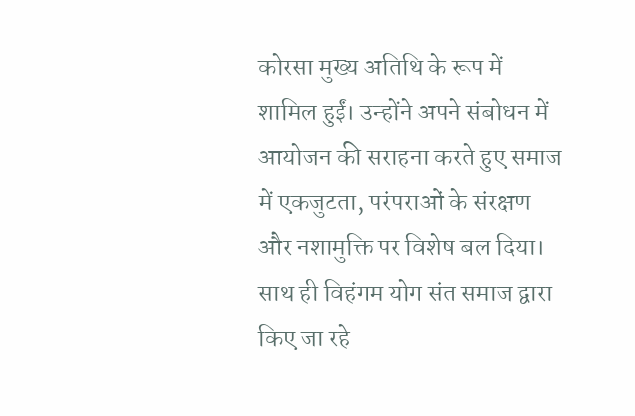कोरसा मुख्य अतिथि के रूप में शामिल हुईं। उन्होंने अपने संबोधन में आयोजन की सराहना करते हुए समाज में एकजुटता, परंपराओं के संरक्षण और नशामुक्ति पर विशेष बल दिया। साथ ही विहंगम योग संत समाज द्वारा किए जा रहे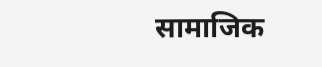सामाजिक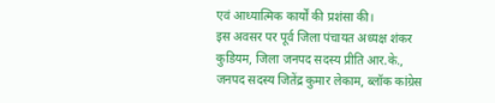एवं आध्यात्मिक कार्यों की प्रशंसा की।
इस अवसर पर पूर्व जिला पंचायत अध्यक्ष शंकर कुडियम, जिला जनपद सदस्य प्रीति आर.के., जनपद सदस्य जितेंद्र कुमार लेकाम, ब्लॉक कांग्रेस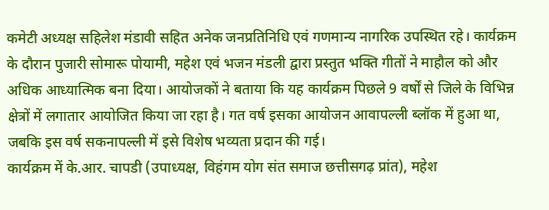कमेटी अध्यक्ष सहिलेश मंडावी सहित अनेक जनप्रतिनिधि एवं गणमान्य नागरिक उपस्थित रहे। कार्यक्रम के दौरान पुजारी सोमारू पोयामी, महेश एवं भजन मंडली द्वारा प्रस्तुत भक्ति गीतों ने माहौल को और अधिक आध्यात्मिक बना दिया। आयोजकों ने बताया कि यह कार्यक्रम पिछले 9 वर्षों से जिले के विभिन्न क्षेत्रों में लगातार आयोजित किया जा रहा है। गत वर्ष इसका आयोजन आवापल्ली ब्लॉक में हुआ था, जबकि इस वर्ष सकनापल्ली में इसे विशेष भव्यता प्रदान की गई।
कार्यक्रम में के.आर. चापडी (उपाध्यक्ष, विहंगम योग संत समाज छत्तीसगढ़ प्रांत), महेश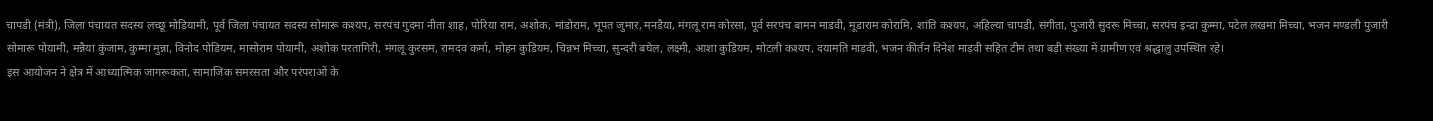चापडी (मंत्री), जिला पंचायत सदस्य लच्छू मोडियामी, पूर्व जिला पंचायत सदस्य सोमारू कश्यप, सरपंच गुदमा नीता शाह, पोरिया राम, अशोक, मांडोराम, भूपत जुमार, मनडैया, मंगलू राम कोरसा, पूर्व सरपंच बामन माडवी, मूडाराम कोरामि, शांति कश्यप, अहिल्या चापडी, संगीता, पुजारी सुदरू मिच्चा, सरपंच इन्द्रा कुम्मा, पटेल लखमा मिच्चा, भजन मण्डली पुजारी सोमारू पोयामी, मन्नैया कुंजाम, कुम्मा मुन्ना, विनोद पोडियम, मासोराम पोयामी, अशोक परतागिरी, मंगलू कुरसम, रामदव कर्मा, मोहन कुडियम, चिन्नभ मिच्चा, सुन्दरी बघेल, लक्ष्मी, आशा कुडियम, मोटली कश्यप, दयामति माड़वी, भजन कीर्तन दिनेश माड़वी सहित टीम तथा बड़ी संख्या में ग्रामीण एवं श्रद्धालु उपस्थित रहे।
इस आयोजन ने क्षेत्र में आध्यात्मिक जागरूकता, सामाजिक समरसता और परंपराओं के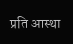प्रति आस्था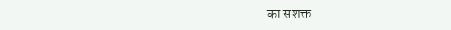का सशक्त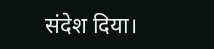संदेश दिया।